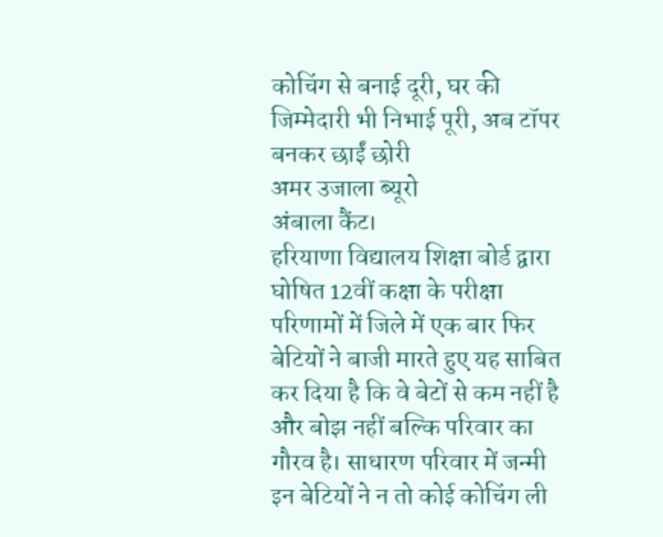कोचिंग से बनाई दूरी, घर की जिम्मेदारी भी निभाई पूरी, अब टॉपर बनकर छाईं छोरी
अमर उजाला ब्यूरो
अंबाला कैंट।
हरियाणा विद्यालय शिक्षा बोर्ड द्वारा घोषित 12वीं कक्षा के परीक्षा परिणामों में जिले में एक बार फिर बेटियों ने बाजी मारते हुए यह साबित कर दिया है कि वे बेटों से कम नहीं है और बोझ नहीं बल्कि परिवार का गौरव है। साधारण परिवार में जन्मी इन बेटियों ने न तो कोई कोचिंग ली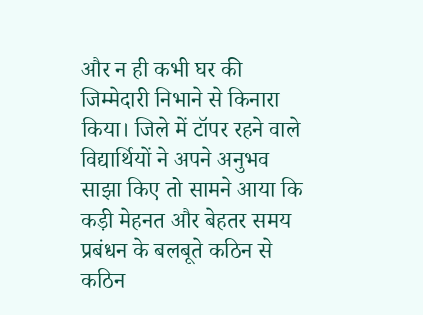और न ही कभी घर की जिम्मेदारी निभाने से किनारा किया। जिले में टॉपर रहने वाले विद्यार्थियों ने अपने अनुभव साझा किए तो सामने आया कि कड़ी मेहनत और बेहतर समय प्रबंधन के बलबूते कठिन से कठिन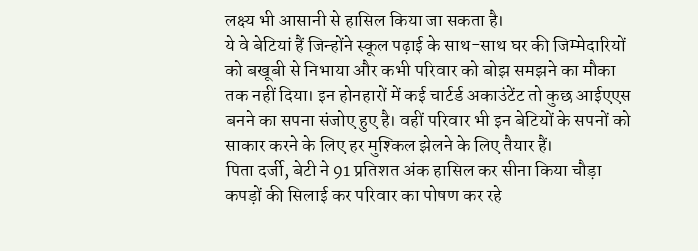लक्ष्य भी आसानी से हासिल किया जा सकता है।
ये वे बेटियां हैं जिन्होंने स्कूल पढ़ाई के साथ-साथ घर की जिम्मेदारियों को बखूबी से निभाया और कभी परिवार को बोझ समझने का मौका तक नहीं दिया। इन होनहारों में कई चार्टर्ड अकाउंटेंट तो कुछ आईएएस बनने का सपना संजोए हुए है। वहीं परिवार भी इन बेटियों के सपनों को साकार करने के लिए हर मुश्किल झेलने के लिए तैयार हैं।
पिता दर्जी, बेटी ने 91 प्रतिशत अंक हासिल कर सीना किया चौड़ा
कपड़ों की सिलाई कर परिवार का पोषण कर रहे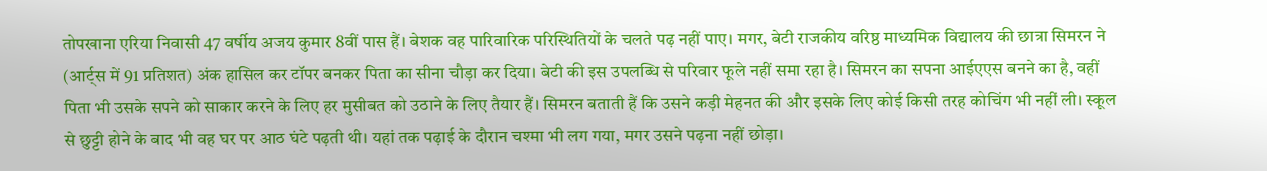तोपखाना एरिया निवासी 47 वर्षीय अजय कुमार 8वीं पास हैं। बेशक वह पारिवारिक परिस्थितियों के चलते पढ़ नहीं पाए। मगर, बेटी राजकीय वरिष्ठ माध्यमिक विद्यालय की छात्रा सिमरन ने (आर्ट्स में 91 प्रतिशत) अंक हासिल कर टॉपर बनकर पिता का सीना चौड़ा कर दिया। बेटी की इस उपलब्धि से परिवार फूले नहीं समा रहा है। सिमरन का सपना आईएएस बनने का है, वहीं पिता भी उसके सपने को साकार करने के लिए हर मुसीबत को उठाने के लिए तैयार हैं। सिमरन बताती हैं कि उसने कड़ी मेहनत की और इसके लिए कोई किसी तरह कोचिंग भी नहीं ली। स्कूल से छुट्टी होने के बाद भी वह घर पर आठ घंटे पढ़ती थी। यहां तक पढ़ाई के दौरान चश्मा भी लग गया, मगर उसने पढ़ना नहीं छोड़ा।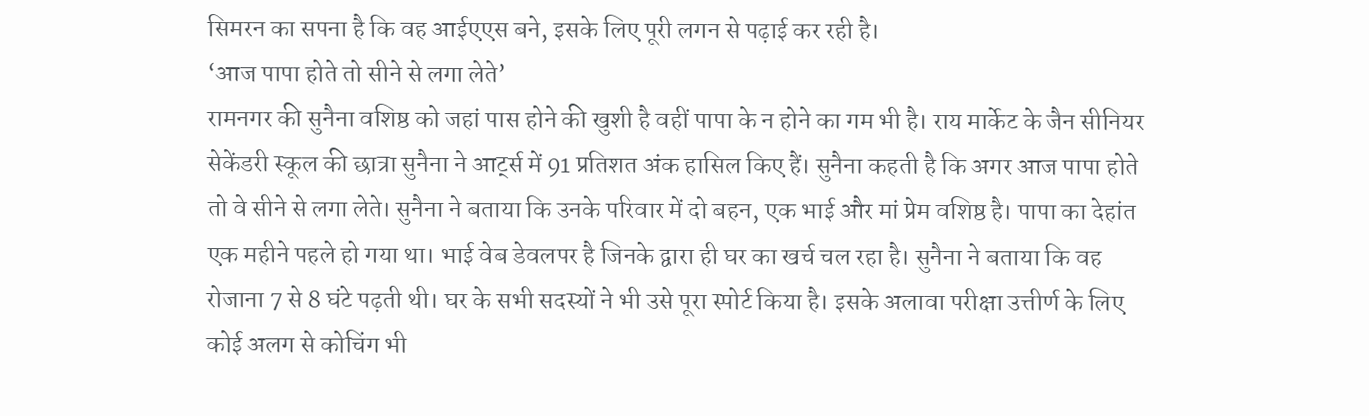सिमरन का सपना है कि वह आईएएस बने, इसके लिए पूरी लगन से पढ़ाई कर रही है।
‘आज पापा होते तो सीने से लगा लेते’
रामनगर की सुनैना वशिष्ठ को जहां पास होने की खुशी है वहीं पापा के न होने का गम भी है। राय मार्केट के जैन सीनियर सेकेंडरी स्कूल की छात्रा सुनैना ने आर्ट्स में 91 प्रतिशत अंक हासिल किए हैं। सुनैना कहती है कि अगर आज पापा होते तो वे सीने से लगा लेते। सुनैना ने बताया कि उनके परिवार में दो बहन, एक भाई और मां प्रेम वशिष्ठ है। पापा का देहांत एक महीने पहले हो गया था। भाई वेब डेवलपर है जिनके द्वारा ही घर का खर्च चल रहा है। सुनैना ने बताया कि वह रोजाना 7 से 8 घंटे पढ़ती थी। घर के सभी सदस्यों ने भी उसे पूरा स्पोर्ट किया है। इसके अलावा परीक्षा उत्तीर्ण के लिए कोई अलग से कोचिंग भी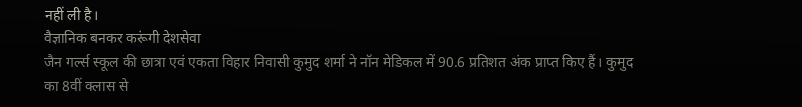नहीं ली है।
वैज्ञानिक बनकर करूंगी देशसेवा
जैन गर्ल्स स्कूल की छात्रा एवं एकता विहार निवासी कुमुद शर्मा ने नॉन मेडिकल में 90.6 प्रतिशत अंक प्राप्त किए हैं। कुमुद का 8वीं क्लास से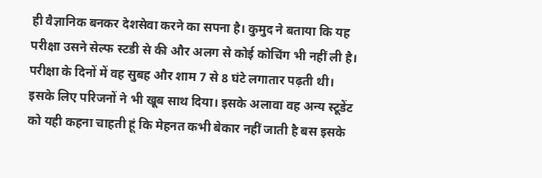ही वैज्ञानिक बनकर देशसेवा करने का सपना है। कुमुद ने बताया कि यह परीक्षा उसने सेल्फ स्टडी से की और अलग से कोई कोचिंग भी नहीं ली है। परीक्षा के दिनों में वह सुबह और शाम 7 से 8 घंटे लगातार पढ़ती थी। इसके लिए परिजनों ने भी खूब साथ दिया। इसके अलावा वह अन्य स्टूडेंट को यही कहना चाहती हूं कि मेहनत कभी बेकार नहीं जाती है बस इसके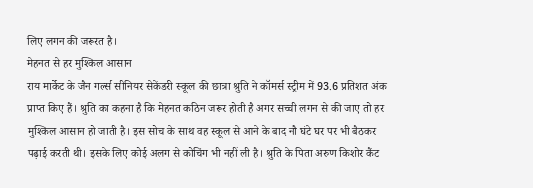लिए लगन की जरूरत है।
मेहनत से हर मुश्किल आसान
राय मार्केट के जैन गर्ल्स सीनियर सेकेंडरी स्कूल की छात्रा श्रुति ने कॉमर्स स्ट्रीम में 93.6 प्रतिशत अंक प्राप्त किए हैं। श्रुति का कहना है कि मेहनत कठिन जरूर होती है अगर सच्ची लगन से की जाए तो हर मुश्किल आसान हो जाती है। इस सोच के साथ वह स्कूल से आने के बाद नौ घंटे घर पर भी बैठकर पढ़ाई करती थी। इसके लिए कोई अलग से कोचिंग भी नहीं ली है। श्रुति के पिता अरुण किशोर कैंट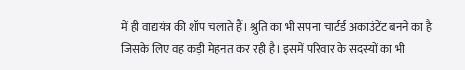में ही वाद्ययंत्र की शॉप चलाते हैं। श्रुति का भी सपना चार्टर्ड अकाउंटेंट बनने का है जिसके लिए वह कड़ी मेहनत कर रही है। इसमें परिवार के सदस्यों का भी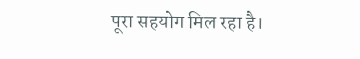पूरा सहयोग मिल रहा है।